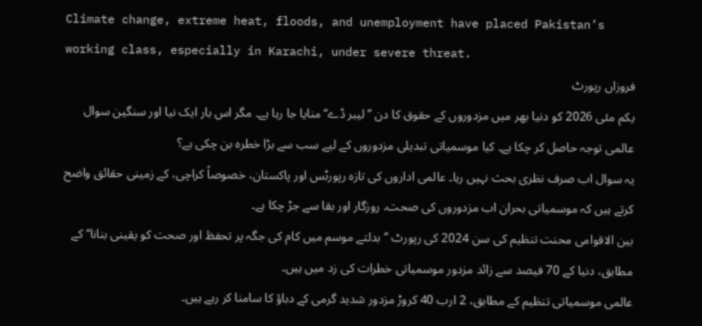Climate change, extreme heat, floods, and unemployment have placed Pakistan’s working class, especially in Karachi, under severe threat.
فروزاں رپورٹ
یکم مئی 2026 کو دنیا بھر میں مزدوروں کے حقوق کا دن ’’لیبر ڈے‘‘ منایا جا رہا ہے۔ مگر اس بار ایک نیا اور سنگین سوال عالمی توجہ حاصل کر چکا ہے۔ کیا موسمیاتی تبدیلی مزدوروں کے لیے سب سے بڑا خطرہ بن چکی ہے؟
یہ سوال اب صرف نظری بحث نہیں رہا۔ عالمی اداروں کی تازہ رپورٹس اور پاکستان، خصوصاً کراچی، کے زمینی حقائق واضح کرتے ہیں کہ موسمیاتی بحران اب مزدوروں کی صحت، روزگار اور بقا سے جڑ چکا ہے۔
بین الاقوامی محنت تنظیم کی سن 2024 کی رپورٹ ’’بدلتے موسم میں کام کی جگہ پر تحفظ اور صحت کو یقینی بنانا‘‘ کے مطابق، دنیا کے 70 فیصد سے زائد مزدور موسمیاتی خطرات کی زد میں ہیں۔
عالمی موسمیاتی تنظیم کے مطابق، 2 ارب 40 کروڑ مزدور شدید گرمی کے دباؤ کا سامنا کر رہے ہیں۔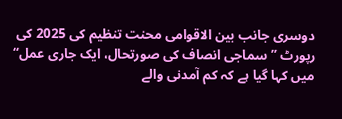دوسری جانب بین الاقوامی محنت تنظیم کی 2025 کی رپورٹ ’’سماجی انصاف کی صورتحال، ایک جاری عمل‘‘ میں کہا گیا ہے کہ کم آمدنی والے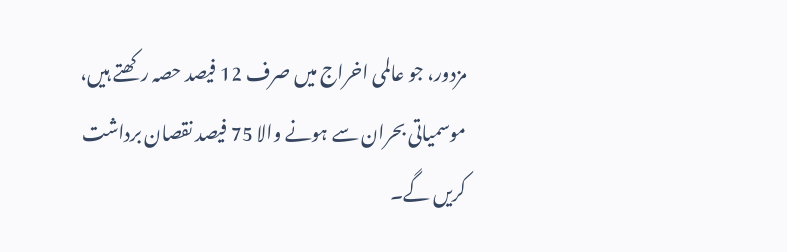مزدور، جو عالمی اخراج میں صرف 12 فیصد حصہ رکھتے ہیں، موسمیاتی بحران سے ہونے والا 75 فیصد نقصان برداشت کریں گے۔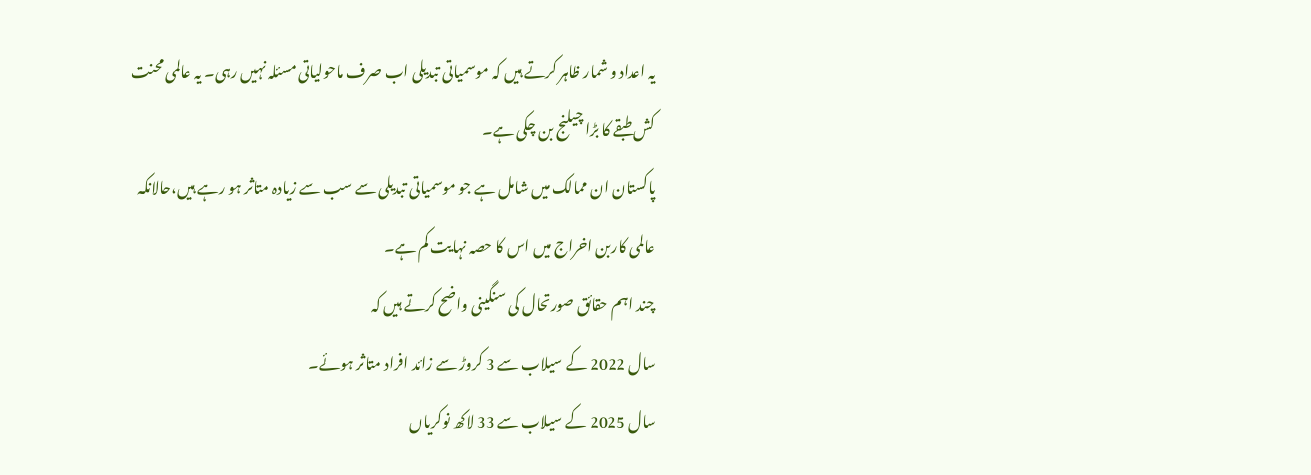یہ اعداد و شمار ظاہر کرتے ہیں کہ موسمیاتی تبدیلی اب صرف ماحولیاتی مسئلہ نہیں رہی۔ یہ عالمی محنت کش طبقے کا بڑا چیلنج بن چکی ہے۔
پاکستان ان ممالک میں شامل ہے جو موسمیاتی تبدیلی سے سب سے زیادہ متاثر ہو رہے ہیں،حالانکہ عالمی کاربن اخراج میں اس کا حصہ نہایت کم ہے۔
چند اہم حقائق صورتحال کی سنگینی واضح کرتے ہیں کہ
سال 2022 کے سیلاب سے 3 کروڑ سے زائد افراد متاثر ہوئے۔
سال 2025 کے سیلاب سے 33 لاکھ نوکریاں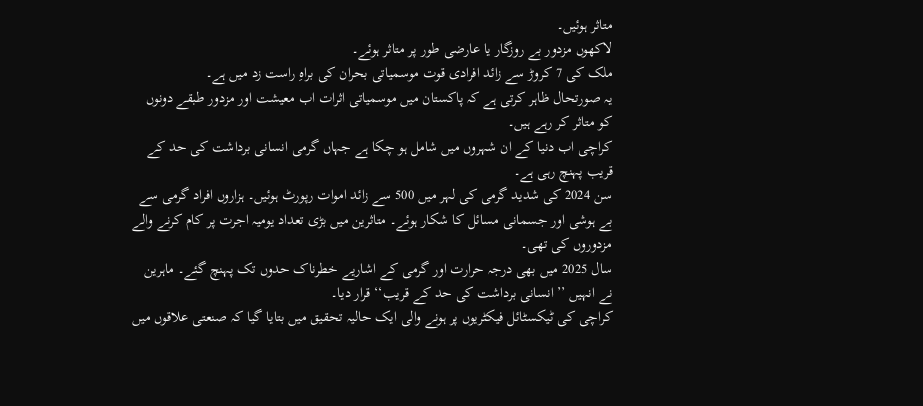متاثر ہوئیں۔
لاکھوں مزدور بے روزگار یا عارضی طور پر متاثر ہوئے۔
ملک کی 7 کروڑ سے زائد افرادی قوت موسمیاتی بحران کی براہِ راست زد میں ہے۔
یہ صورتحال ظاہر کرتی ہے کہ پاکستان میں موسمیاتی اثرات اب معیشت اور مزدور طبقے دونوں کو متاثر کر رہے ہیں۔
کراچی اب دنیا کے ان شہروں میں شامل ہو چکا ہے جہاں گرمی انسانی برداشت کی حد کے قریب پہنچ رہی ہے۔
سن 2024 کی شدید گرمی کی لہر میں 500 سے زائد اموات رپورٹ ہوئیں۔ ہزاروں افراد گرمی سے بے ہوشی اور جسمانی مسائل کا شکار ہوئے۔ متاثرین میں بڑی تعداد یومیہ اجرت پر کام کرنے والے مزدوروں کی تھی۔
سال 2025 میں بھی درجہ حرارت اور گرمی کے اشاریے خطرناک حدوں تک پہنچ گئے۔ ماہرین نے انہیں ’’انسانی برداشت کی حد کے قریب‘‘ قرار دیا۔
کراچی کی ٹیکسٹائل فیکٹریوں پر ہونے والی ایک حالیہ تحقیق میں بتایا گیا کہ صنعتی علاقوں میں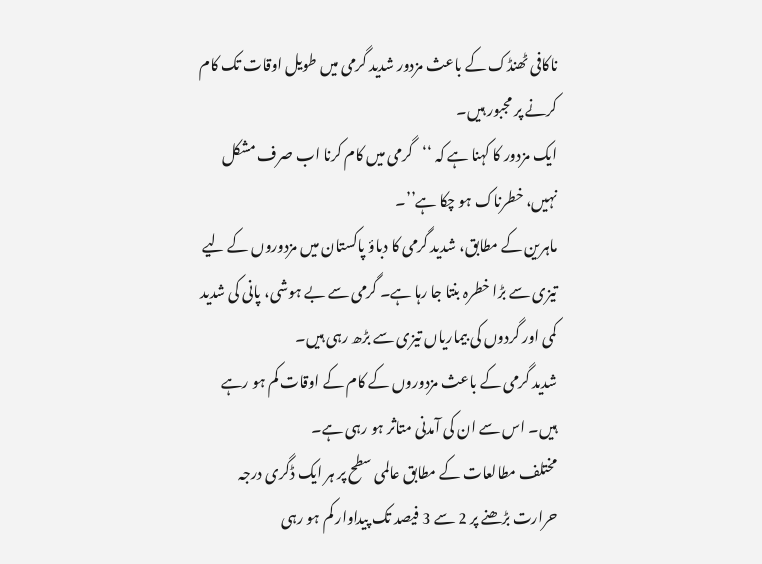ناکافی ٹھنڈک کے باعث مزدور شدید گرمی میں طویل اوقات تک کام کرنے پر مجبور ہیں۔
ایک مزدور کا کہنا ہے کہ ‘‘گرمی میں کام کرنا اب صرف مشکل نہیں، خطرناک ہو چکا ہے’’۔
ماہرین کے مطابق، شدید گرمی کا دباؤ پاکستان میں مزدوروں کے لیے تیزی سے بڑا خطرہ بنتا جا رہا ہے۔ گرمی سے بے ہوشی، پانی کی شدید کمی اور گردوں کی بیماریاں تیزی سے بڑھ رہی ہیں۔
شدید گرمی کے باعث مزدوروں کے کام کے اوقات کم ہو رہے ہیں۔ اس سے ان کی آمدنی متاثر ہو رہی ہے۔
مختلف مطالعات کے مطابق عالمی سطح پر ہر ایک ڈگری درجہ حرارت بڑھنے پر 2 سے 3 فیصد تک پیداوار کم ہو رہی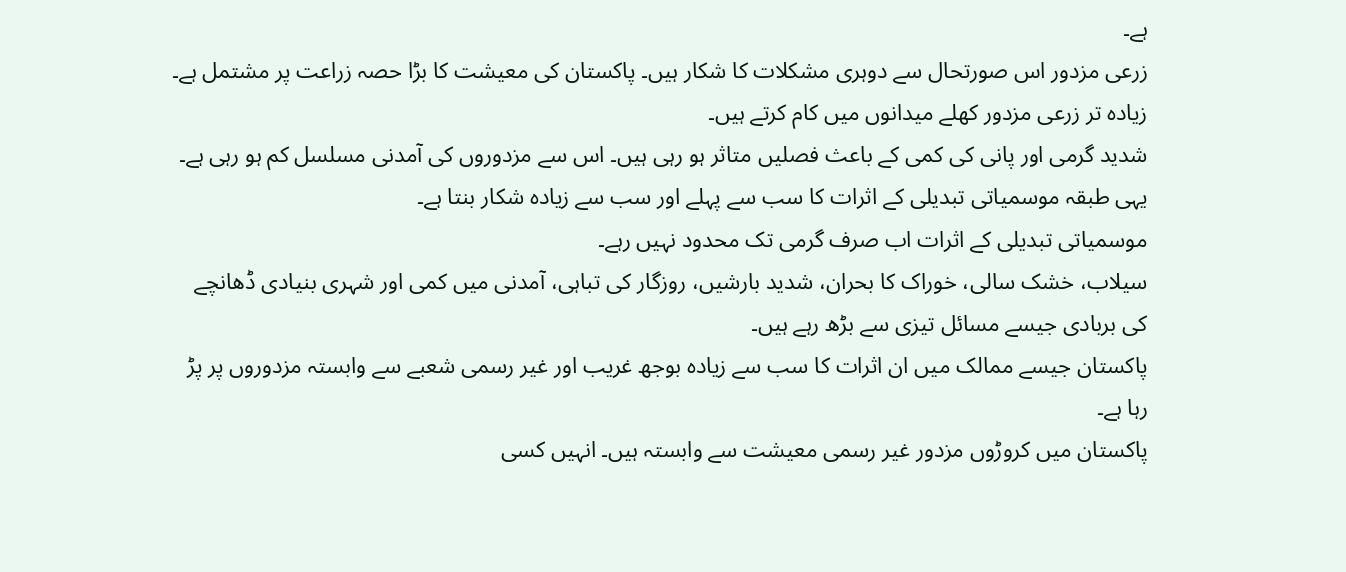ہے۔
زرعی مزدور اس صورتحال سے دوہری مشکلات کا شکار ہیں۔ پاکستان کی معیشت کا بڑا حصہ زراعت پر مشتمل ہے۔ زیادہ تر زرعی مزدور کھلے میدانوں میں کام کرتے ہیں۔
شدید گرمی اور پانی کی کمی کے باعث فصلیں متاثر ہو رہی ہیں۔ اس سے مزدوروں کی آمدنی مسلسل کم ہو رہی ہے۔ یہی طبقہ موسمیاتی تبدیلی کے اثرات کا سب سے پہلے اور سب سے زیادہ شکار بنتا ہے۔
موسمیاتی تبدیلی کے اثرات اب صرف گرمی تک محدود نہیں رہے۔
سیلاب، خشک سالی، خوراک کا بحران، شدید بارشیں، روزگار کی تباہی، آمدنی میں کمی اور شہری بنیادی ڈھانچے کی بربادی جیسے مسائل تیزی سے بڑھ رہے ہیں۔
پاکستان جیسے ممالک میں ان اثرات کا سب سے زیادہ بوجھ غریب اور غیر رسمی شعبے سے وابستہ مزدوروں پر پڑ رہا ہے۔
پاکستان میں کروڑوں مزدور غیر رسمی معیشت سے وابستہ ہیں۔ انہیں کسی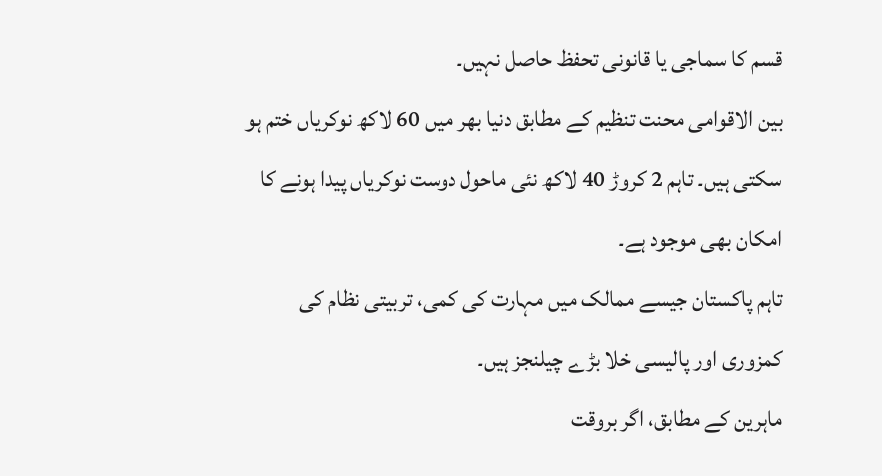قسم کا سماجی یا قانونی تحفظ حاصل نہیں۔
بین الاقوامی محنت تنظیم کے مطابق دنیا بھر میں 60 لاکھ نوکریاں ختم ہو سکتی ہیں۔ تاہم 2 کروڑ 40 لاکھ نئی ماحول دوست نوکریاں پیدا ہونے کا امکان بھی موجود ہے۔
تاہم پاکستان جیسے ممالک میں مہارت کی کمی، تربیتی نظام کی کمزوری اور پالیسی خلا بڑے چیلنجز ہیں۔
ماہرین کے مطابق، اگر بروقت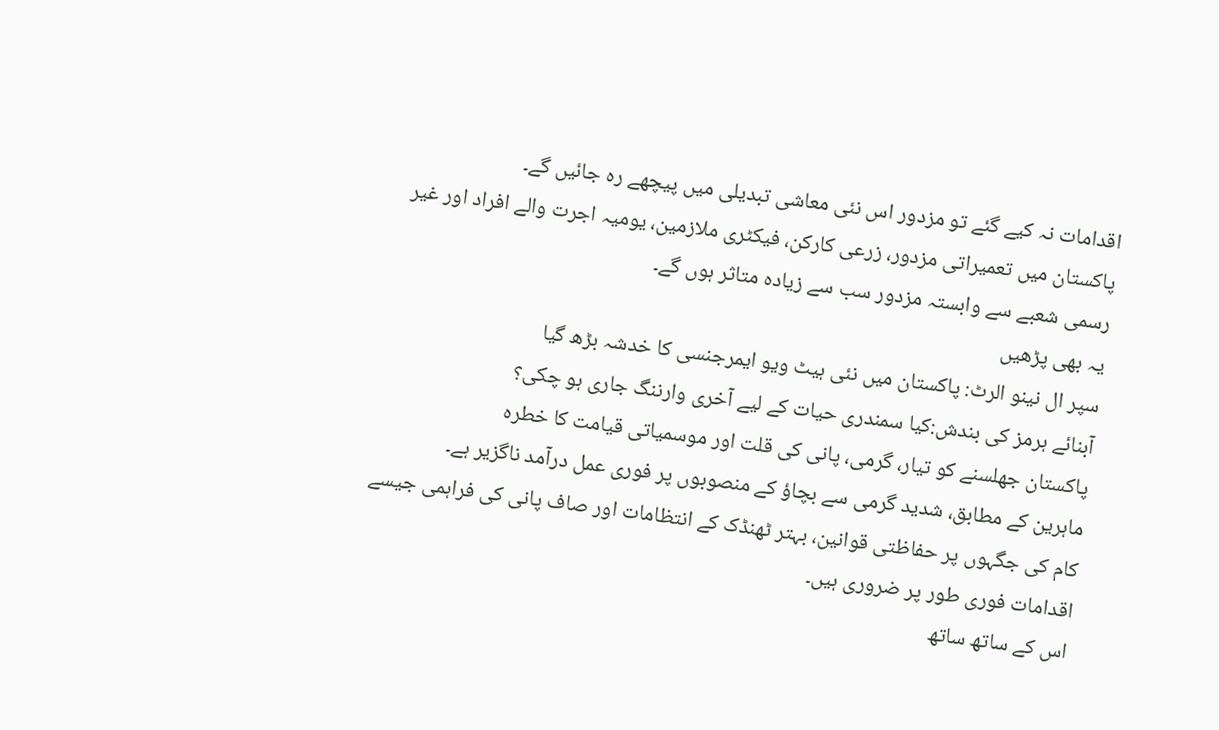اقدامات نہ کیے گئے تو مزدور اس نئی معاشی تبدیلی میں پیچھے رہ جائیں گے۔
پاکستان میں تعمیراتی مزدور، زرعی کارکن، فیکٹری ملازمین، یومیہ اجرت والے افراد اور غیر رسمی شعبے سے وابستہ مزدور سب سے زیادہ متاثر ہوں گے۔
یہ بھی پڑھیں
سپر ال نینو الرٹ: پاکستان میں نئی ہیٹ ویو ایمرجنسی کا خدشہ بڑھ گیا
آبنائے ہرمز کی بندش:کیا سمندری حیات کے لیے آخری وارننگ جاری ہو چکی؟
پاکستان جھلسنے کو تیار، گرمی، پانی کی قلت اور موسمیاتی قیامت کا خطرہ
ماہرین کے مطابق، شدید گرمی سے بچاؤ کے منصوبوں پر فوری عمل درآمد ناگزیر ہے۔
کام کی جگہوں پر حفاظتی قوانین، بہتر ٹھنڈک کے انتظامات اور صاف پانی کی فراہمی جیسے اقدامات فوری طور پر ضروری ہیں۔
اس کے ساتھ ساتھ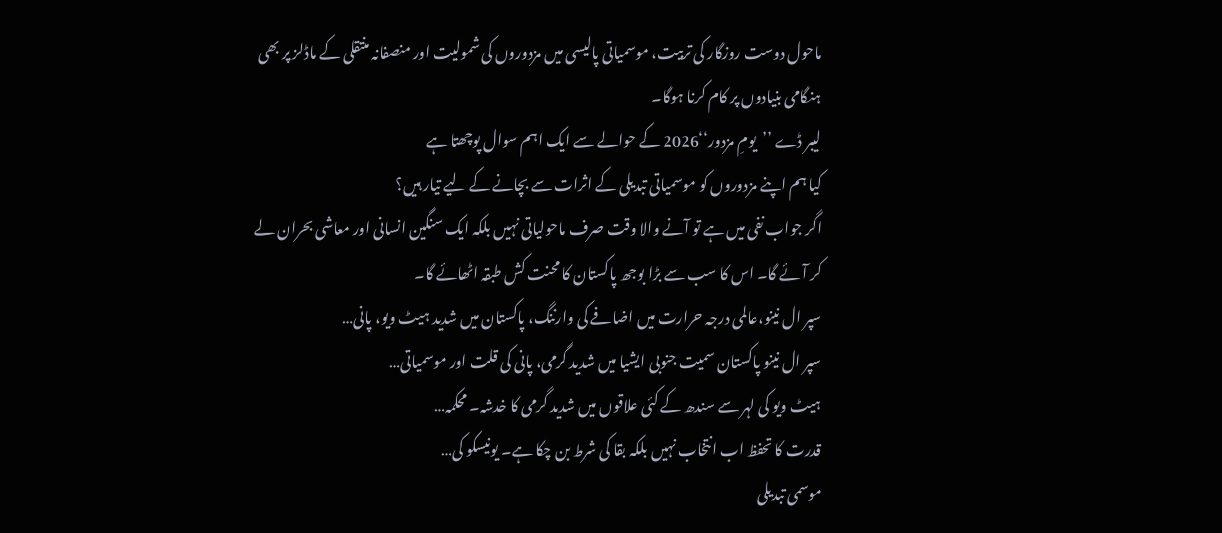ماحول دوست روزگار کی تربیت، موسمیاتی پالیسی میں مزدوروں کی شمولیت اور منصفانہ منتقلی کے ماڈلز پر بھی ہنگامی بنیادوں پر کام کرنا ہوگا۔
لیبر ڈے ’’یومِ مزدور‘‘2026 کے حوالے سے ایک اہم سوال پوچھتا ہے
کیا ہم اپنے مزدوروں کو موسمیاتی تبدیلی کے اثرات سے بچانے کے لیے تیار ہیں؟
اگر جواب نفی میں ہے تو آنے والا وقت صرف ماحولیاتی نہیں بلکہ ایک سنگین انسانی اور معاشی بحران لے کر آئے گا۔ اس کا سب سے بڑا بوجھ پاکستان کا محنت کش طبقہ اٹھائے گا۔
سپر ال نینو،عالمی درجہ حرارت میں اضافے کی وارننگ، پاکستان میں شدید ہیٹ ویو، پانی…
سپر ال نینو پاکستان سمیت جنوبی ایشیا میں شدید گرمی، پانی کی قلت اور موسمیاتی…
ہیٹ ویو کی لہر سے سندھ کے کئی علاقوں میں شدید گرمی کا خدشہ۔ محکمہ…
قدرت کا تحفظ اب انتخاب نہیں بلکہ بقا کی شرط بن چکا ہے۔ یونیسکو کی…
موسمی تبدیلی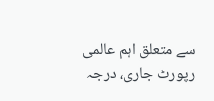سے متعلق اہم عالمی رپورٹ جاری، درجہ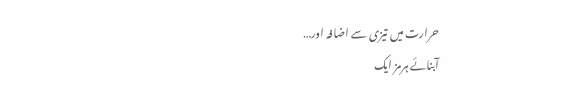حرارت میں تیزی سے اضافہ اور…
آبنائے ہرمز ایک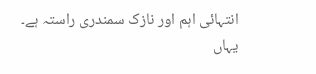انتہائی اہم اور نازک سمندری راستہ ہے۔ یہاں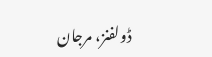ڈولفنز، مرجان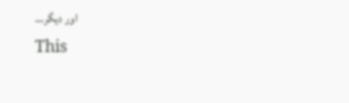اور دیگر…
This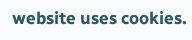website uses cookies.